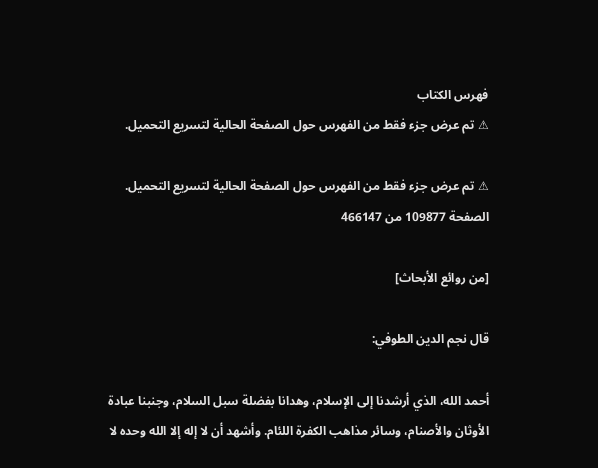فهرس الكتاب
⚠ تم عرض جزء فقط من الفهرس حول الصفحة الحالية لتسريع التحميل.

⚠ تم عرض جزء فقط من الفهرس حول الصفحة الحالية لتسريع التحميل.
الصفحة 109877 من 466147

[من روائع الأبحاث]

قال نجم الدين الطوفي:

أحمد الله، الذي أرشدنا إلى الإسلام، وهدانا بفضلة سبل السلام، وجنبنا عبادة الأوثان والأصنام، وسائر مذاهب الكفرة اللئام. وأشهد أن لا إله إلا الله وحده لا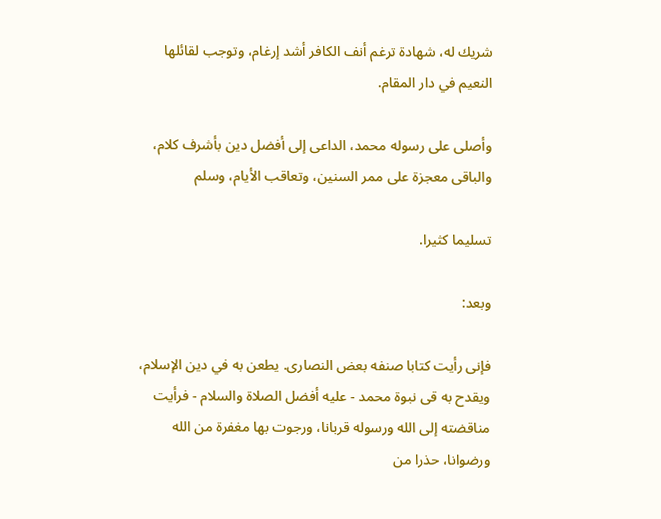شريك له، شهادة ترغم أنف الكافر أشد إرغام، وتوجب لقائلها النعيم في دار المقام.

وأصلى على رسوله محمد، الداعى إلى أفضل دين بأشرف كلام، والباقى معجزة على ممر السنين، وتعاقب الأيام، وسلم

تسليما كثيرا.

وبعد:

فإنى رأيت كتابا صنفه بعض النصارى. يطعن به في دين الإسلام، ويقدح به قى نبوة محمد - عليه أفضل الصلاة والسلام - فرأيت مناقضته إلى الله ورسوله قربانا، ورجوت بها مغفرة من الله ورضوانا، حذرا من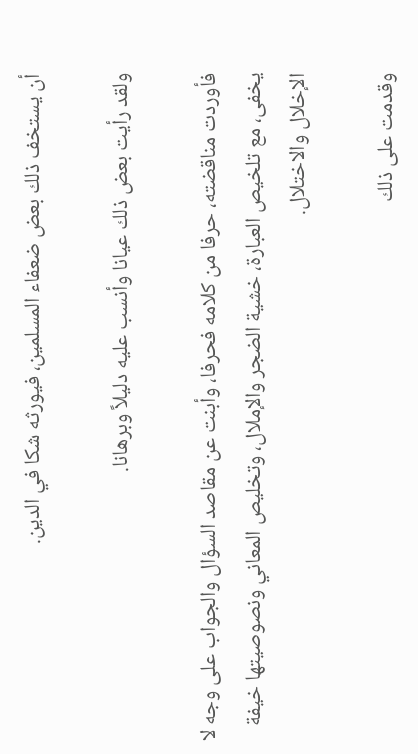أن يستخف ذلك بعض ضعفاء المسلمين، فيورثه شكا في الدين.

ولقد رأيت بعض ذلك عيانا وأنسب عليه دليلاً وبرهانا.

فأوردت مناقضته، حرفا من كلامه فحرفا، وأبنت عن مقاصد السؤال والجواب على وجه لا يخفى، مع تلخيص العبارة، خشية الضجر والإملال، وتخليص المعاني ونصوصيتها خيفة الإخلال والاختلال.

وقدمت على ذلك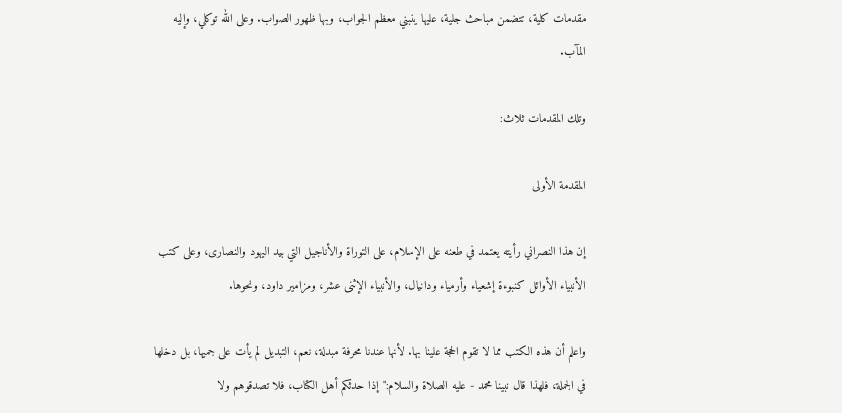مقدمات كلية، تتضمن مباحث جلية، عليها ينبني معظم الجواب، وبها ظهور الصواب. وعلى الله توكلي، وإليه المآب.

وتلك المقدمات ثلاث:

المقدمة الأولى

إن هذا النصراني رأيته يعتمد في طعنه على الإسلام، على التوراة والأناجيل التي بيد اليهود والنصارى، وعلى كتب الأنبياء الأوائل كنبوءة إشعياء وأرمياء ودانيال، والأنبياء الإثنى عشر، ومزامير داود، ونحوها.

واعلم أن هذه الكتب مما لا تقوم الحجة علينا بها. لأنها عندنا محرفة مبدلة، نعم، التبديل لم يأت على جميها، بل دخلها في الجملة، فلهذا قال نبينا محمد - عليه الصلاة والسلام:"إذا حدثكم أهل الكتاب، فلا تصدقوهم ولا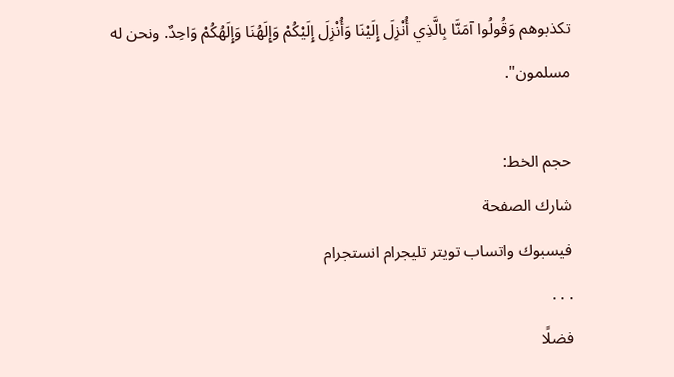تكذبوهم وَقُولُوا آمَنَّا بِالَّذِي أُنْزِلَ إِلَيْنَا وَأُنْزِلَ إِلَيْكُمْ وَإِلَهُنَا وَإِلَهُكُمْ وَاحِدٌ. ونحن له مسلمون".

حجم الخط:
شارك الصفحة
فيسبوك واتساب تويتر تليجرام انستجرام
. . .
فضلًا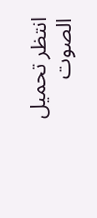انتظر تحميل الصوت